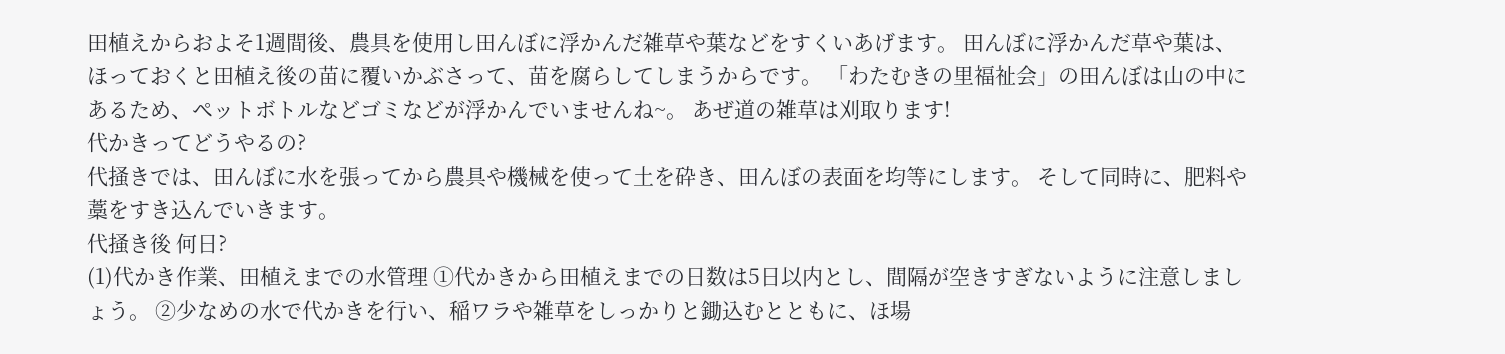田植えからおよそ1週間後、農具を使用し田んぼに浮かんだ雑草や葉などをすくいあげます。 田んぼに浮かんだ草や葉は、ほっておくと田植え後の苗に覆いかぶさって、苗を腐らしてしまうからです。 「わたむきの里福祉会」の田んぼは山の中にあるため、ペットボトルなどゴミなどが浮かんでいませんね~。 あぜ道の雑草は刈取ります!
代かきってどうやるの?
代掻きでは、田んぼに水を張ってから農具や機械を使って土を砕き、田んぼの表面を均等にします。 そして同時に、肥料や藁をすき込んでいきます。
代掻き後 何日?
(1)代かき作業、田植えまでの水管理 ①代かきから田植えまでの日数は5日以内とし、間隔が空きすぎないように注意しましょう。 ②少なめの水で代かきを行い、稲ワラや雑草をしっかりと鋤込むとともに、ほ場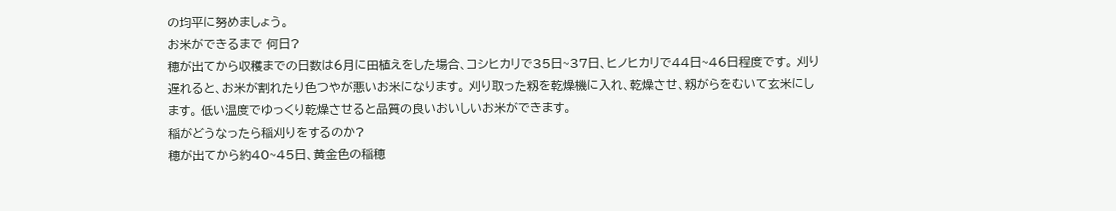の均平に努めましょう。
お米ができるまで 何日?
穂が出てから収穫までの日数は6月に田植えをした場合、コシヒカリで35日~37日、ヒノヒカリで44日~46日程度です。 刈り遅れると、お米が割れたり色つやが悪いお米になります。 刈り取った籾を乾燥機に入れ、乾燥させ、籾がらをむいて玄米にします。 低い温度でゆっくり乾燥させると品質の良いおいしいお米ができます。
稲がどうなったら稲刈りをするのか?
穂が出てから約40~45日、黄金色の稲穂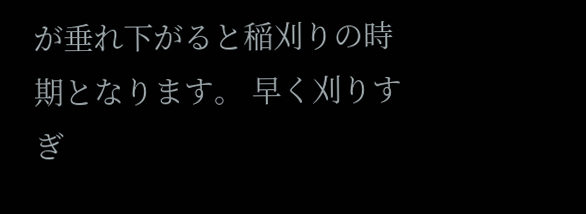が垂れ下がると稲刈りの時期となります。 早く刈りすぎ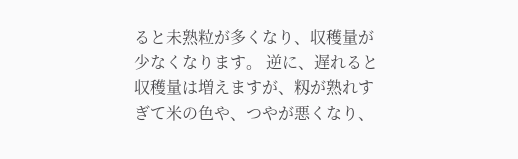ると未熟粒が多くなり、収穫量が少なくなります。 逆に、遅れると収穫量は増えますが、籾が熟れすぎて米の色や、つやが悪くなり、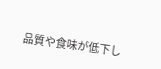品質や食味が低下し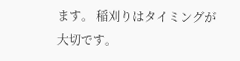ます。 稲刈りはタイミングが大切です。